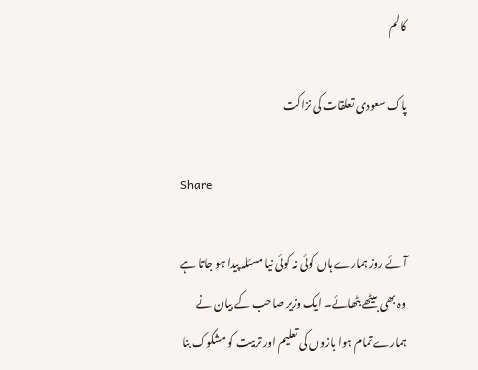کالم

پاک سعودی تعلقات کی نزاکت

Share

آئے روز ہمارے ہاں کوئی نہ کوئی نیا مسئلہ پیدا ہو جاتا ہے وہ بھی بیٹھے بٹھائے۔ ایک وزیر صاحب کے بیان نے ہمارے تمام ہوا بازوں کی تعلیم اور تربیت کو مشکوک بنا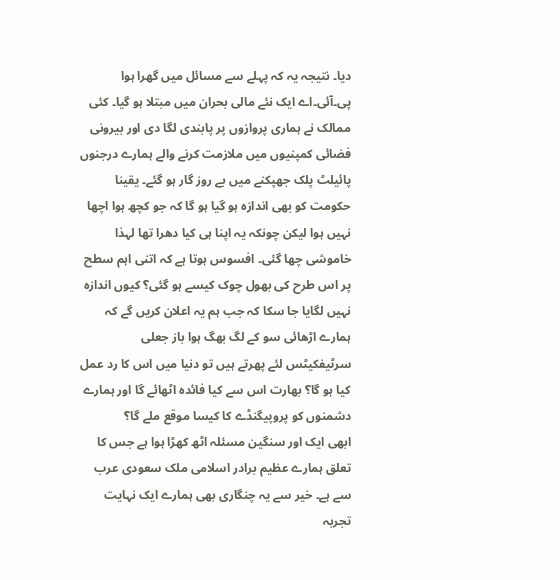دیا۔ نتیجہ یہ کہ پہلے سے مسائل میں گھرا ہوا پی۔آئی۔اے ایک نئے مالی بحران میں مبتلا ہو گیا۔ کئی ممالک نے ہماری پروازوں پر پابندی لگا دی اور بیرونی فضائی کمپنیوں میں ملازمت کرنے والے ہمارے درجنوں پائیلٹ پلک جھپکنے میں بے روز گار ہو گئے۔ یقینا حکومت کو بھی اندازہ ہو گیا ہو گا کہ جو کچھ ہوا اچھا نہیں ہوا لیکن چونکہ یہ اپنا ہی کیا دھرا تھا لہذا خاموشی چھا گئی۔ افسوس ہوتا ہے کہ اتنی اہم سطح پر اس طرح کی بھول چوک کیسے ہو گئی؟ کیوں اندازہ نہیں لگایا جا سکا کہ جب ہم یہ اعلان کریں گے کہ ہمارے اڑھائی سو کے لگ بھگ ہوا باز جعلی سرٹیفکیٹس لئے پھرتے ہیں تو دنیا میں اس کا رد عمل کیا ہو گا؟ بھارت اس سے کیا فائدہ اٹھائے گا اور ہمارے دشمنوں کو پروپیگنڈے کا کیسا موقع ملے گا؟
ابھی ایک اور سنگین مسئلہ اٹھ کھڑا ہوا ہے جس کا تعلق ہمارے عظیم برادر اسلامی ملک سعودی عرب سے ہے۔ خیر سے یہ چنگاری بھی ہمارے ایک نہایت تجربہ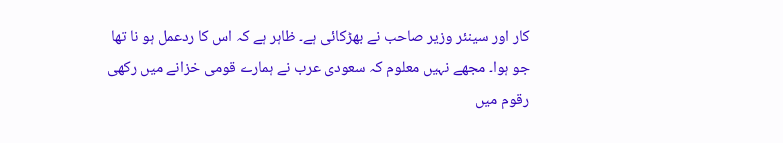کار اور سینئر وزیر صاحب نے بھڑکائی ہے۔ ظاہر ہے کہ اس کا ردعمل ہو نا تھا جو ہوا۔ مجھے نہیں معلوم کہ سعودی عرب نے ہمارے قومی خزانے میں رکھی رقوم میں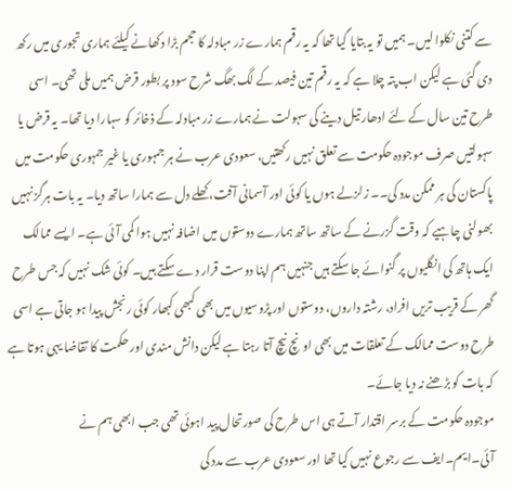سے کتنی نکلوا لیں۔ ہمیں تو یہ بتایا گیا تھا کہ یہ رقم ہمارے زر مبادلہ کا حجم بڑا دکھانے کیلئے ہماری تجوری میں رکھ دی گئی ہے لیکن اب پتہ چلا ہے کہ یہ رقم تین فیصد کے لگ بھگ شرح سود پر بطور قرض ہمیں ملی تھی۔ اسی طرح تین سال کے لئے ادھار تیل دینے کی سہولت نے ہمارے زر مبادلہ کے ذخائر کو سہارا دیا تھا۔ یہ قرض یا سہولتیں صرف موجودہ حکومت سے تعلق نہیں رکھتیں، سعودی عرب نے ہر جمہوری یا غیر جمہوری حکومت میں پاکستان کی ہر ممکن مدد کی۔۔ زلزلے ہوں یا کوئی اور آسمانی آفت، کھلے دل سے ہمارا ساتھ دیا۔ یہ بات ہرگز نہیں بھولنی چاہیے کہ وقت گزرنے کے ساتھ ساتھ ہمارے دوستوں میں اضافہ نہیں ہوا کمی آئی ہے۔ ایسے ممالک ایک ہاتھ کی انگلیوں پر گنوائے جا سکتے ہیں جنہیں ہم اپنا دوست قرار دے سکتے ہیں۔ کوئی شک نہیں کہ جس طرح گھر کے قریب تریں افراد، رشتہ داروں، دوستوں اور پڑوسیوں میں بھی کبھی کبھار کوئی رنجش پیدا ہو جاتی ہے اسی طرح دوست ممالک کے تعلقات میں بھی اونچ نیچ آتا رہتا ہے لیکن دانش مندی اور حکمت کا تقاضا یہی ہوتا ہے کہ بات کو بڑھنے نہ دیا جائے۔
موجودہ حکومت کے برسر اقتدار آتے ہی اس طرح کی صورتحال پید اہوئی تھی جب ابھی ہم نے آئی۔ایم۔ایف سے رجوع نہیں کیا تھا اور سعودی عرب سے مدد کی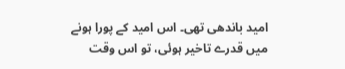امید باندھی تھی۔ اس امید کے پورا ہونے میں قدرے تاخیر ہوئی، تو اس وقت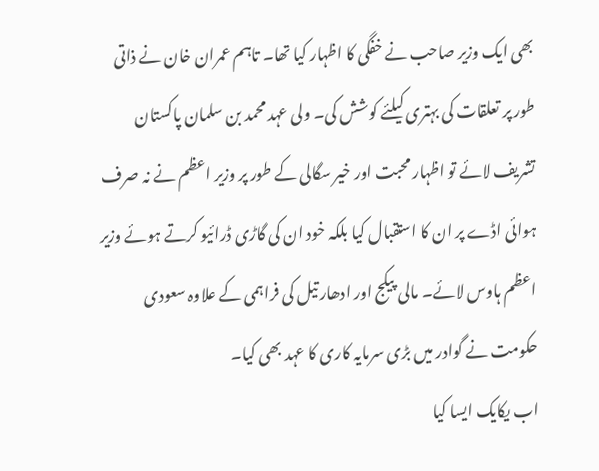بھی ایک وزیر صاحب نے خفگی کا اظہار کیا تھا۔ تاہم عمران خان نے ذاتی طور پر تعلقات کی بہتری کیلئے کوشش کی۔ ولی عہد محمد بن سلمان پاکستان تشریف لائے تو اظہار محبت اور خیر سگالی کے طور پر وزیر اعظم نے نہ صرف ہوائی اڈے پر ان کا استقبال کیا بلکہ خود ان کی گاڑی ڈرائیو کرتے ہوئے وزیر اعظم ہاوس لائے۔ مالی پیکج اور ادھار تیل کی فراہمی کے علاوہ سعودی حکومت نے گوادر میں بڑی سرمایہ کاری کا عہد بھی کیا۔
اب یکایک ایسا کیا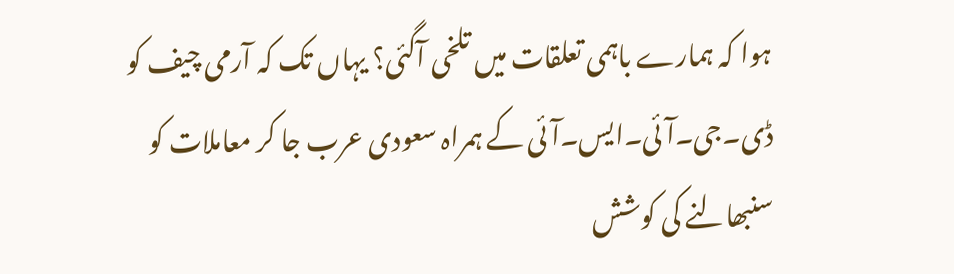ہوا کہ ہمارے باہمی تعلقات میں تلخی آگئی؟ یہاں تک کہ آرمی چیف کو ڈی۔جی۔آئی۔ایس۔آئی کے ہمراہ سعودی عرب جا کر معاملات کو سنبھالنے کی کوشش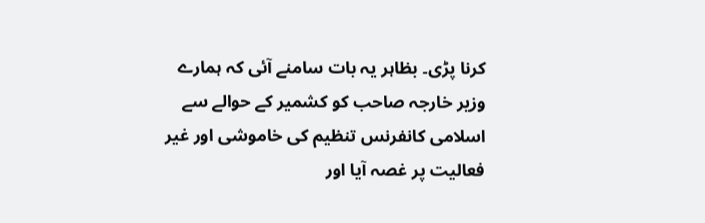کرنا پڑی۔ بظاہر یہ بات سامنے آئی کہ ہمارے وزیر خارجہ صاحب کو کشمیر کے حوالے سے اسلامی کانفرنس تنظیم کی خاموشی اور غیر فعالیت پر غصہ آیا اور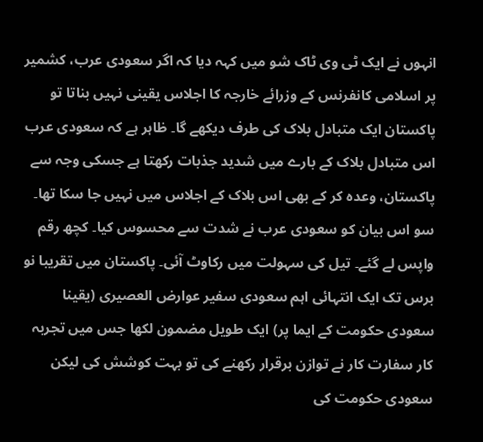انہوں نے ایک ٹی وی ٹاک شو میں کہہ دیا کہ اگر سعودی عرب، کشمیر پر اسلامی کانفرنس کے وزرائے خارجہ کا اجلاس یقینی نہیں بناتا تو پاکستان ایک متبادل بلاک کی طرف دیکھے گا۔ ظاہر ہے کہ سعودی عرب اس متبادل بلاک کے بارے میں شدید جذبات رکھتا ہے جسکی وجہ سے پاکستان، وعدہ کر کے بھی اس بلاک کے اجلاس میں نہیں جا سکا تھا۔ سو اس بیان کو سعودی عرب نے شدت سے محسوس کیا۔ کچھ رقم واپس لے گئے۔ تیل کی سہولت میں رکاوٹ آئی۔ پاکستان میں تقریبا نو برس تک ایک انتہائی اہم سعودی سفیر عوارض العصیری (یقینا سعودی حکومت کے ایما پر) ایک طویل مضمون لکھا جس میں تجربہ کار سفارت کار نے توازن برقرار رکھنے کی تو بہت کوشش کی لیکن سعودی حکومت کی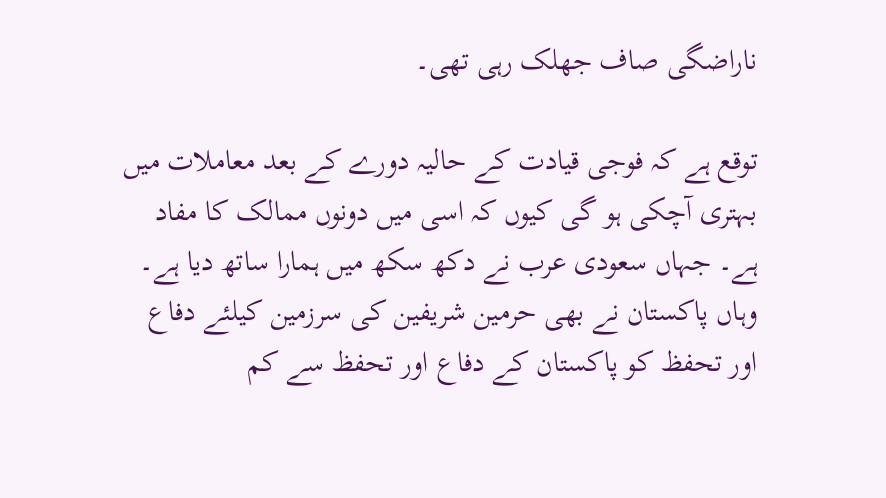ناراضگی صاف جھلک رہی تھی۔

توقع ہے کہ فوجی قیادت کے حالیہ دورے کے بعد معاملات میں بہتری آچکی ہو گی کیوں کہ اسی میں دونوں ممالک کا مفاد ہے۔ جہاں سعودی عرب نے دکھ سکھ میں ہمارا ساتھ دیا ہے۔ وہاں پاکستان نے بھی حرمین شریفین کی سرزمین کیلئے دفاع اور تحفظ کو پاکستان کے دفاع اور تحفظ سے کم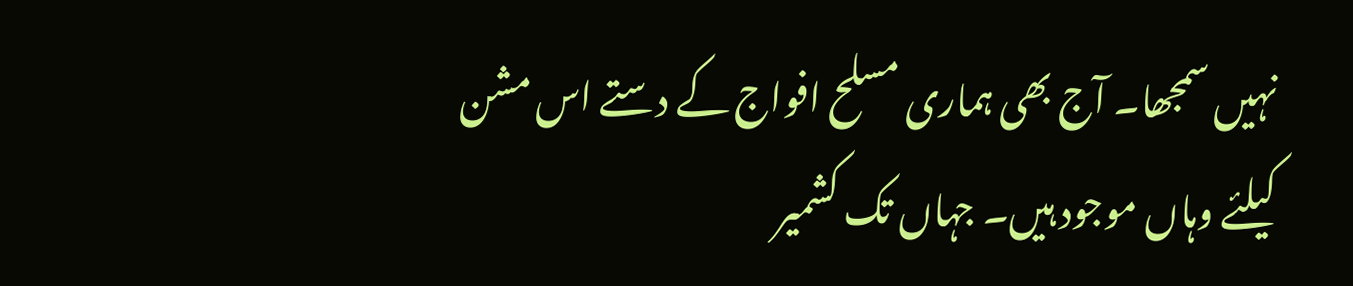نہیں سمجھا۔ آج بھی ہماری مسلح افواج کے دستے اس مشن کیلئے وہاں موجود ہیں۔ جہاں تک کشمیر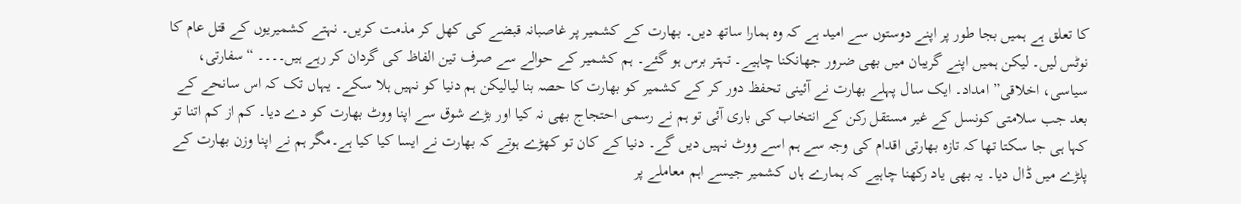کا تعلق ہے ہمیں بجا طور پر اپنے دوستوں سے امید ہے کہ وہ ہمارا ساتھ دیں۔ بھارت کے کشمیر پر غاصبانہ قبضے کی کھل کر مذمت کریں۔ نہتے کشمیریوں کے قتل عام کا نوٹس لیں۔ لیکن ہمیں اپنے گریبان میں بھی ضرور جھانکنا چاہیے۔ تہتر برس ہو گئے۔ ہم کشمیر کے حوالے سے صرف تین الفاظ کی گردان کر رہے ہیں۔۔۔۔ “سفارتی، سیاسی، اخلاقی” امداد۔ ایک سال پہلے بھارت نے آئینی تحفظ دور کر کے کشمیر کو بھارت کا حصہ بنا لیالیکن ہم دنیا کو نہیں ہلا سکے۔ یہاں تک کہ اس سانحے کے بعد جب سلامتی کونسل کے غیر مستقل رکن کے انتخاب کی باری آئی تو ہم نے رسمی احتجاج بھی نہ کیا اور بڑے شوق سے اپنا ووٹ بھارت کو دے دیا۔ کم از کم اتنا تو کہا ہی جا سکتا تھا کہ تازہ بھارتی اقدام کی وجہ سے ہم اسے ووٹ نہیں دیں گے۔ دنیا کے کان تو کھڑے ہوتے کہ بھارت نے ایسا کیا کیا ہے۔مگر ہم نے اپنا وزن بھارت کے پلڑے میں ڈال دیا۔ یہ بھی یاد رکھنا چاہیے کہ ہمارے ہاں کشمیر جیسے اہم معاملے پر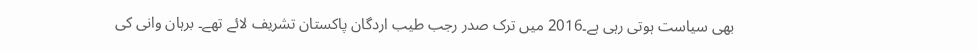بھی سیاست ہوتی رہی ہے۔2016 میں ترک صدر رجب طیب اردگان پاکستان تشریف لائے تھے۔ برہان وانی کی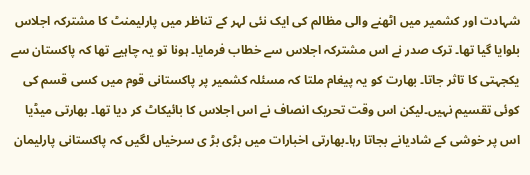شہادت اور کشمیر میں اٹھنے والی مظالم کی ایک نئی لہر کے تناظر میں پارلیمنٹ کا مشترکہ اجلاس بلوایا گیا تھا۔ ترک صدر نے اس مشترکہ اجلاس سے خطاب فرمایا۔ ہونا تو یہ چاہیے تھا کہ پاکستان سے یکجہتی کا تاثر جاتا۔ بھارت کو یہ پیغام ملتا کہ مسئلہ کشمیر پر پاکستانی قوم میں کسی قسم کی کوئی تقسیم نہیں۔لیکن اس وقت تحریک انصاف نے اس اجلاس کا بائیکاٹ کر دیا تھا۔ بھارتی میڈیا اس پر خوشی کے شادیانے بجاتا رہا۔بھارتی اخبارات میں بڑی بڑ ی سرخیاں لگیں کہ پاکستانی پارلیمان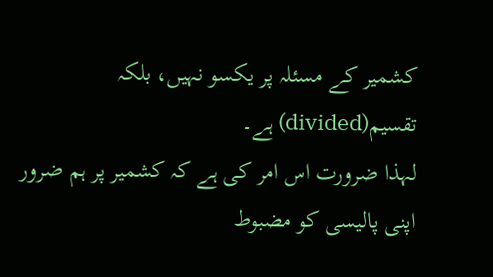کشمیر کے مسئلہ پر یکسو نہیں، بلکہ تقسیم(divided) ہے۔
لہذا ضرورت اس امر کی ہے کہ کشمیر پر ہم ضرور اپنی پالیسی کو مضبوط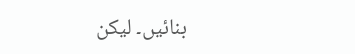بنائیں۔ لیکن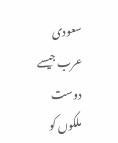سعودی عرب جیسے دوست ملکوں کو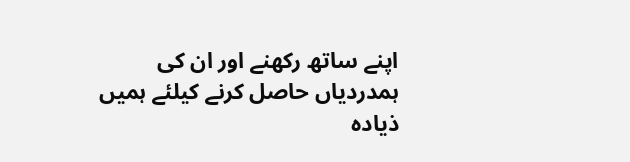اپنے ساتھ رکھنے اور ان کی ہمدردیاں حاصل کرنے کیلئے ہمیں ذیادہ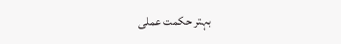بہتر حکمت عملی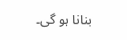بنانا ہو گی۔